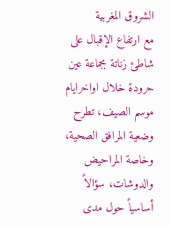الشروق المغربية
مع ارتفاع الإقبال على شاطئ زناتة بجماعة عين حرودة خلال اواخرايام موسم الصيف، تطرح وضعية المرافق الصحية، وخاصة المراحيض والدوشات، سؤالاً أساسياً حول مدى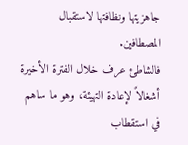جاهزيتها ونظافتها لاستقبال المصطافين.
فالشاطئ عرف خلال الفترة الأخيرة أشغالاً لإعادة التهيئة، وهو ما ساهم في استقطاب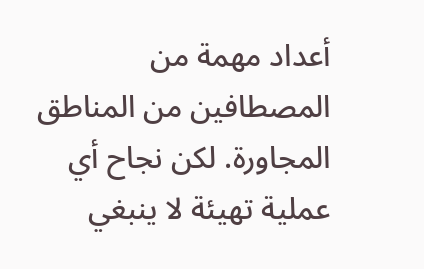أعداد مهمة من المصطافين من المناطق المجاورة. لكن نجاح أي عملية تهيئة لا ينبغي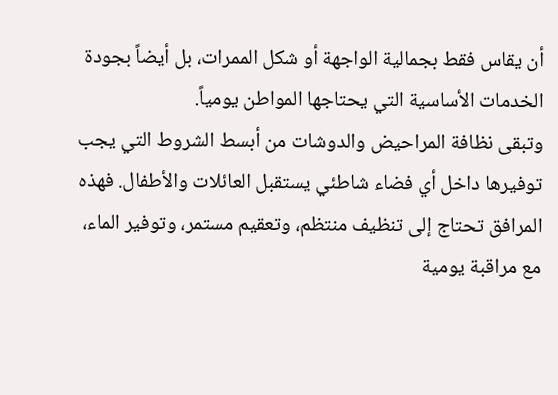أن يقاس فقط بجمالية الواجهة أو شكل الممرات، بل أيضاً بجودة الخدمات الأساسية التي يحتاجها المواطن يومياً.
وتبقى نظافة المراحيض والدوشات من أبسط الشروط التي يجب توفيرها داخل أي فضاء شاطئي يستقبل العائلات والأطفال. فهذه المرافق تحتاج إلى تنظيف منتظم، وتعقيم مستمر، وتوفير الماء، مع مراقبة يومية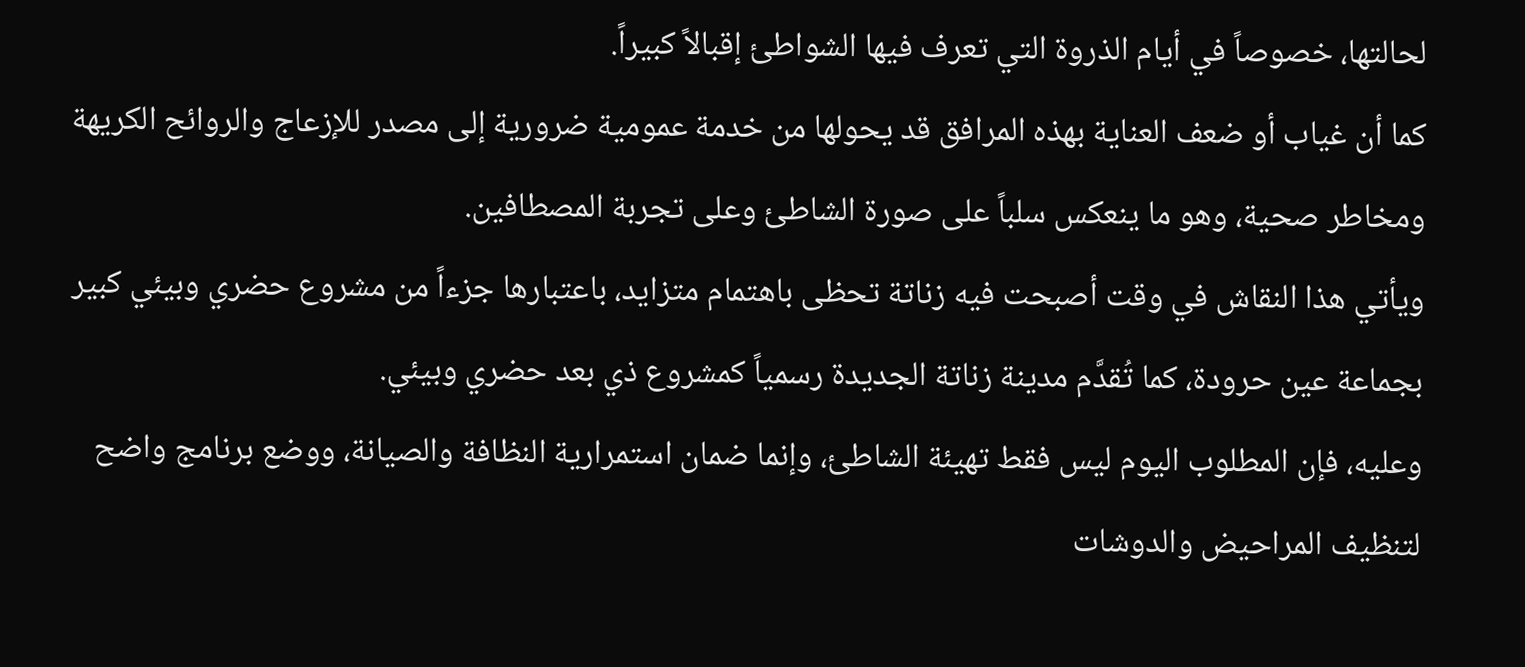لحالتها، خصوصاً في أيام الذروة التي تعرف فيها الشواطئ إقبالاً كبيراً.
كما أن غياب أو ضعف العناية بهذه المرافق قد يحولها من خدمة عمومية ضرورية إلى مصدر للإزعاج والروائح الكريهة ومخاطر صحية، وهو ما ينعكس سلباً على صورة الشاطئ وعلى تجربة المصطافين.
ويأتي هذا النقاش في وقت أصبحت فيه زناتة تحظى باهتمام متزايد، باعتبارها جزءاً من مشروع حضري وبيئي كبير بجماعة عين حرودة، كما تُقدَّم مدينة زناتة الجديدة رسمياً كمشروع ذي بعد حضري وبيئي.
وعليه، فإن المطلوب اليوم ليس فقط تهيئة الشاطئ، وإنما ضمان استمرارية النظافة والصيانة، ووضع برنامج واضح لتنظيف المراحيض والدوشات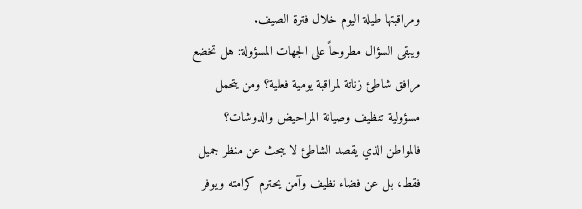ومراقبتها طيلة اليوم خلال فترة الصيف.
ويبقى السؤال مطروحاً على الجهات المسؤولة: هل تخضع مرافق شاطئ زناتة لمراقبة يومية فعلية؟ ومن يتحمل مسؤولية تنظيف وصيانة المراحيض والدوشات؟
فالمواطن الذي يقصد الشاطئ لا يبحث عن منظر جميل فقط، بل عن فضاء نظيف وآمن يحترم كرامته ويوفر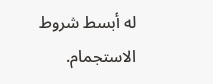له أبسط شروط الاستجمام.